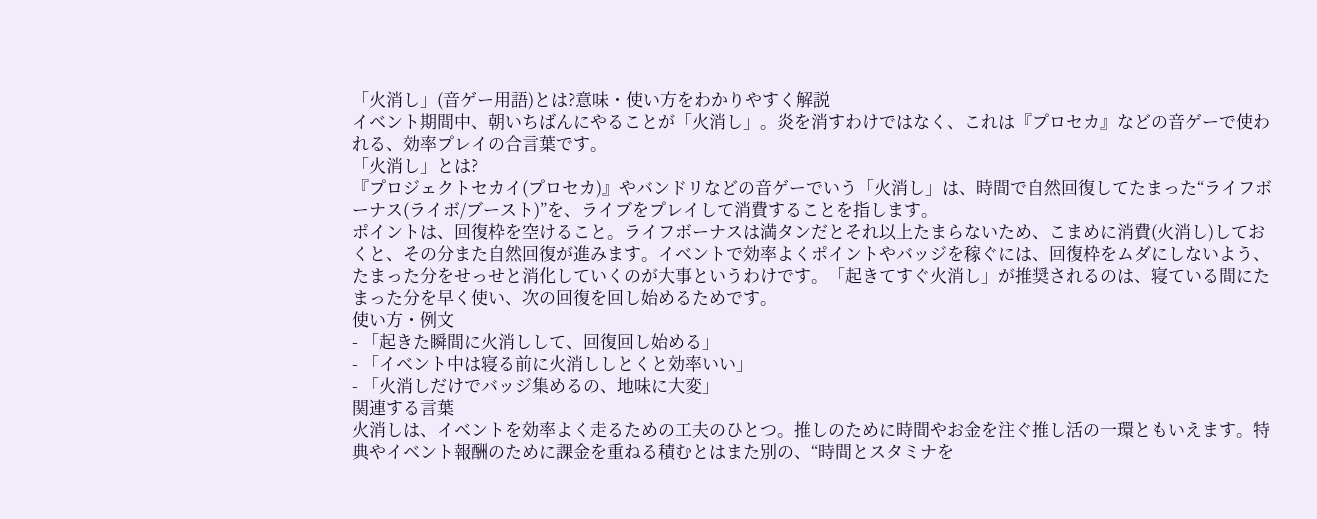「火消し」(音ゲー用語)とは?意味・使い方をわかりやすく解説
イベント期間中、朝いちばんにやることが「火消し」。炎を消すわけではなく、これは『プロセカ』などの音ゲーで使われる、効率プレイの合言葉です。
「火消し」とは?
『プロジェクトセカイ(プロセカ)』やバンドリなどの音ゲーでいう「火消し」は、時間で自然回復してたまった“ライフボーナス(ライボ/ブースト)”を、ライブをプレイして消費することを指します。
ポイントは、回復枠を空けること。ライフボーナスは満タンだとそれ以上たまらないため、こまめに消費(火消し)しておくと、その分また自然回復が進みます。イベントで効率よくポイントやバッジを稼ぐには、回復枠をムダにしないよう、たまった分をせっせと消化していくのが大事というわけです。「起きてすぐ火消し」が推奨されるのは、寝ている間にたまった分を早く使い、次の回復を回し始めるためです。
使い方・例文
- 「起きた瞬間に火消しして、回復回し始める」
- 「イベント中は寝る前に火消ししとくと効率いい」
- 「火消しだけでバッジ集めるの、地味に大変」
関連する言葉
火消しは、イベントを効率よく走るための工夫のひとつ。推しのために時間やお金を注ぐ推し活の一環ともいえます。特典やイベント報酬のために課金を重ねる積むとはまた別の、“時間とスタミナを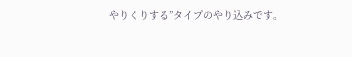やりくりする”タイプのやり込みです。